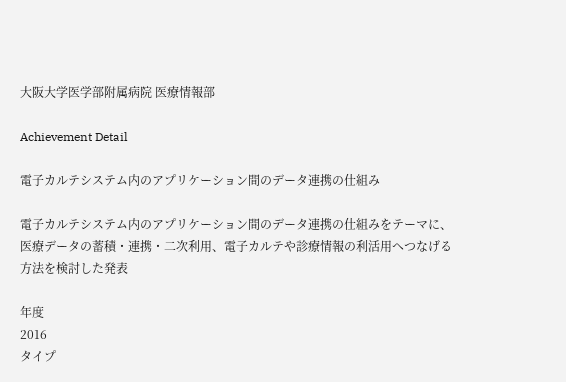大阪大学医学部附属病院 医療情報部

Achievement Detail

電子カルテシステム内のアプリケーション間のデータ連携の仕組み

電子カルテシステム内のアプリケーション間のデータ連携の仕組みをテーマに、医療データの蓄積・連携・二次利用、電子カルテや診療情報の利活用へつなげる方法を検討した発表

年度
2016
タイプ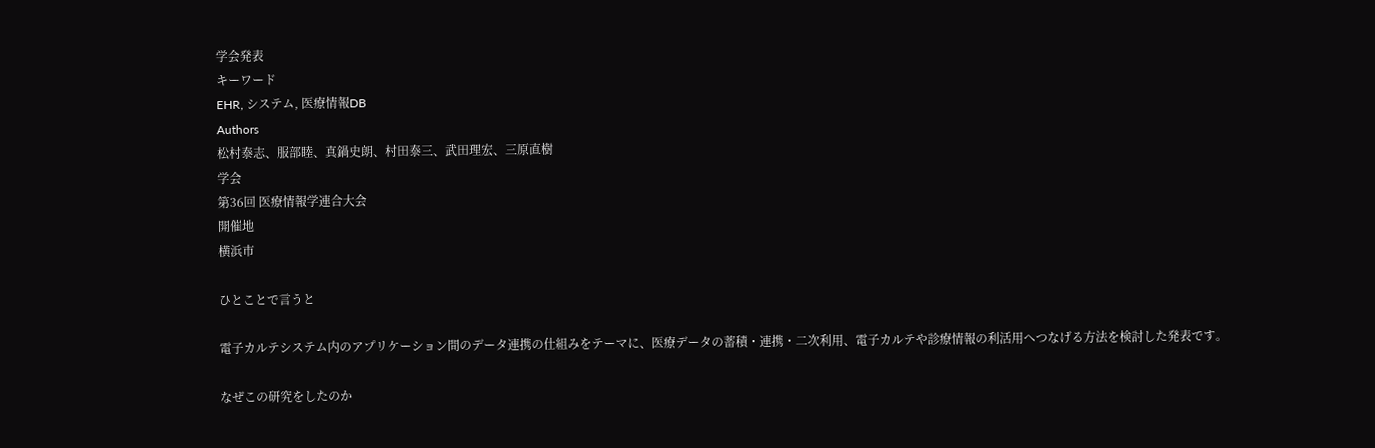学会発表
キーワード
EHR, システム, 医療情報DB
Authors
松村泰志、服部睦、真鍋史朗、村田泰三、武田理宏、三原直樹
学会
第36回 医療情報学連合大会
開催地
横浜市

ひとことで言うと

電子カルテシステム内のアプリケーション間のデータ連携の仕組みをテーマに、医療データの蓄積・連携・二次利用、電子カルテや診療情報の利活用へつなげる方法を検討した発表です。

なぜこの研究をしたのか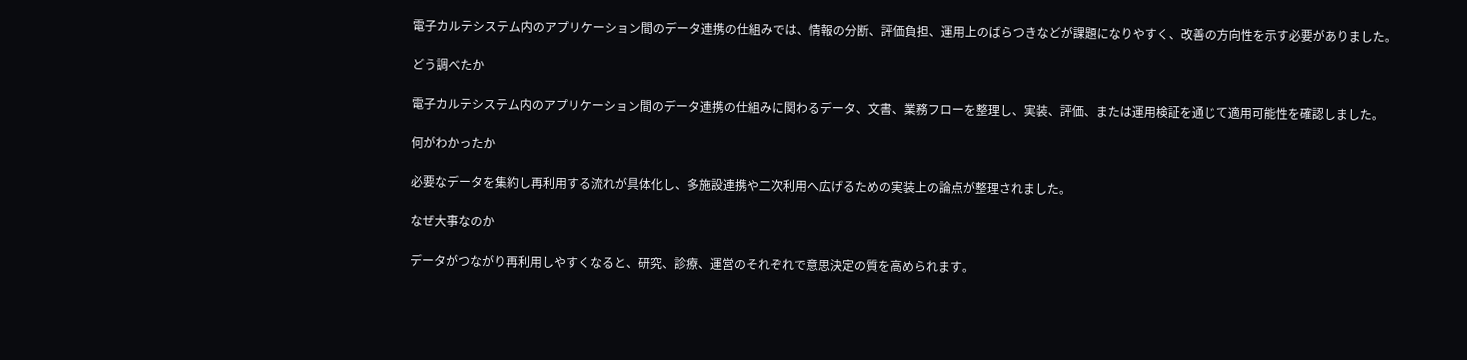電子カルテシステム内のアプリケーション間のデータ連携の仕組みでは、情報の分断、評価負担、運用上のばらつきなどが課題になりやすく、改善の方向性を示す必要がありました。

どう調べたか

電子カルテシステム内のアプリケーション間のデータ連携の仕組みに関わるデータ、文書、業務フローを整理し、実装、評価、または運用検証を通じて適用可能性を確認しました。

何がわかったか

必要なデータを集約し再利用する流れが具体化し、多施設連携や二次利用へ広げるための実装上の論点が整理されました。

なぜ大事なのか

データがつながり再利用しやすくなると、研究、診療、運営のそれぞれで意思決定の質を高められます。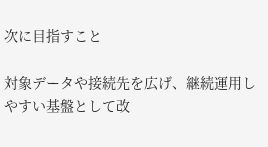次に目指すこと

対象データや接続先を広げ、継続運用しやすい基盤として改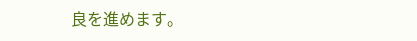良を進めます。